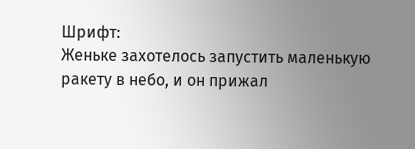Шрифт:
Женьке захотелось запустить маленькую ракету в небо, и он прижал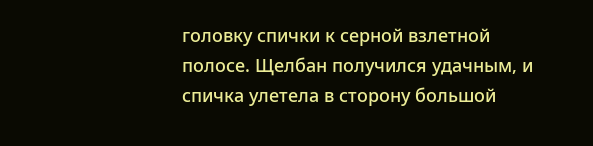головку спички к серной взлетной полосе. Щелбан получился удачным, и спичка улетела в сторону большой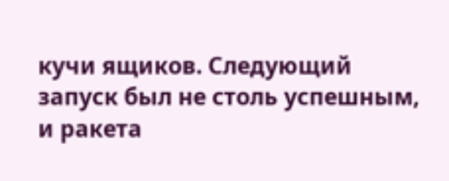кучи ящиков. Следующий запуск был не столь успешным, и ракета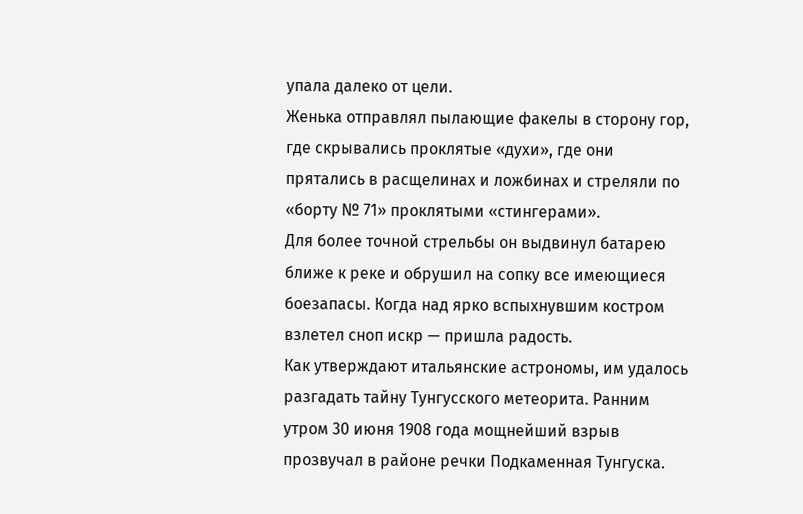упала далеко от цели.
Женька отправлял пылающие факелы в сторону гор, где скрывались проклятые «духи», где они прятались в расщелинах и ложбинах и стреляли по «борту № 71» проклятыми «стингерами».
Для более точной стрельбы он выдвинул батарею ближе к реке и обрушил на сопку все имеющиеся боезапасы. Когда над ярко вспыхнувшим костром взлетел сноп искр — пришла радость.
Как утверждают итальянские астрономы, им удалось разгадать тайну Тунгусского метеорита. Ранним утром 30 июня 1908 года мощнейший взрыв прозвучал в районе речки Подкаменная Тунгуска.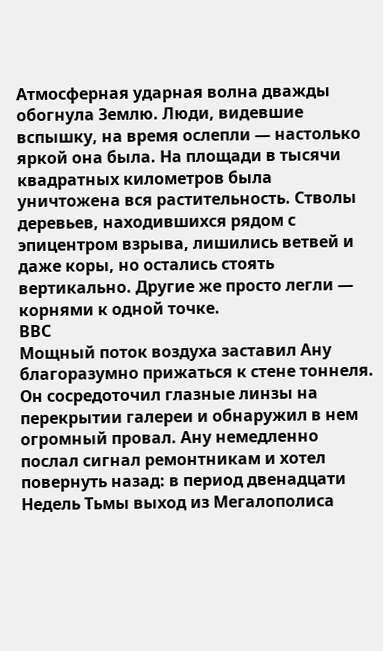Атмосферная ударная волна дважды обогнула Землю. Люди, видевшие вспышку, на время ослепли — настолько яркой она была. На площади в тысячи квадратных километров была уничтожена вся растительность. Стволы деревьев, находившихся рядом с эпицентром взрыва, лишились ветвей и даже коры, но остались стоять вертикально. Другие же просто легли — корнями к одной точке.
ВВС
Мощный поток воздуха заставил Ану благоразумно прижаться к стене тоннеля. Он сосредоточил глазные линзы на перекрытии галереи и обнаружил в нем огромный провал. Ану немедленно послал сигнал ремонтникам и хотел повернуть назад: в период двенадцати Недель Тьмы выход из Мегалополиса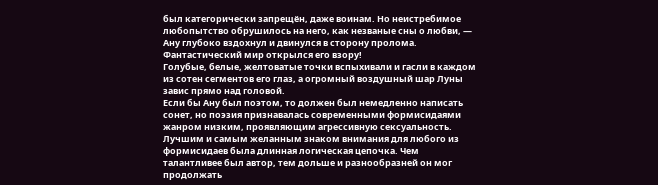был категорически запрещён, даже воинам. Но неистребимое любопытство обрушилось на него, как незваные сны о любви, — Ану глубоко вздохнул и двинулся в сторону пролома.
Фантастический мир открылся его взору!
Голубые, белые, желтоватые точки вспыхивали и гасли в каждом из сотен сегментов его глаз, а огромный воздушный шар Луны завис прямо над головой.
Если бы Ану был поэтом, то должен был немедленно написать сонет, но поэзия признавалась современными формисидаями жанром низким, проявляющим агрессивную сексуальность. Лучшим и самым желанным знаком внимания для любого из формисидаев была длинная логическая цепочка. Чем талантливее был автор, тем дольше и разнообразней он мог продолжать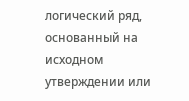логический ряд, основанный на исходном утверждении или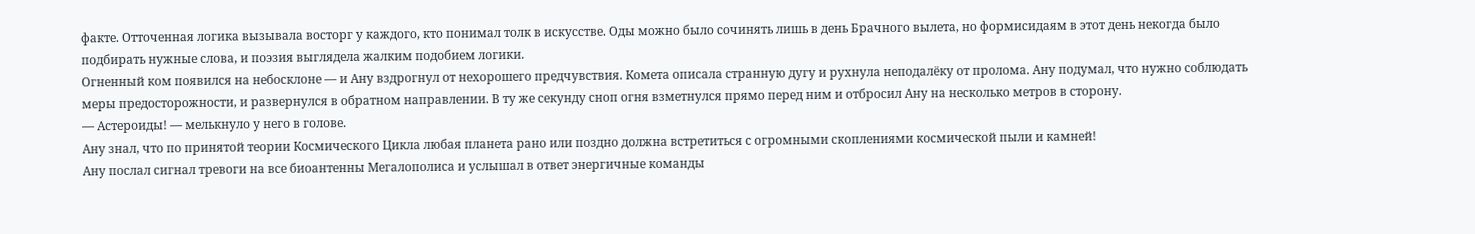факте. Отточенная логика вызывала восторг у каждого, кто понимал толк в искусстве. Оды можно было сочинять лишь в день Брачного вылета, но формисидаям в этот день некогда было подбирать нужные слова, и поэзия выглядела жалким подобием логики.
Огненный ком появился на небосклоне — и Ану вздрогнул от нехорошего предчувствия. Комета описала странную дугу и рухнула неподалёку от пролома. Ану подумал, что нужно соблюдать меры предосторожности, и развернулся в обратном направлении. В ту же секунду сноп огня взметнулся прямо перед ним и отбросил Ану на несколько метров в сторону.
— Астероиды! — мелькнуло у него в голове.
Ану знал, что по принятой теории Космического Цикла любая планета рано или поздно должна встретиться с огромными скоплениями космической пыли и камней!
Ану послал сигнал тревоги на все биоантенны Мегалополиса и услышал в ответ энергичные команды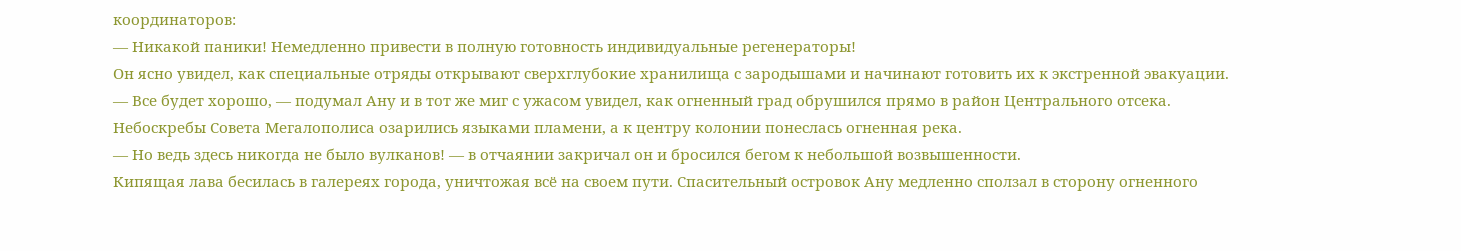координаторов:
— Никакой паники! Немедленно привести в полную готовность индивидуальные регенераторы!
Он ясно увидел, как специальные отряды открывают сверхглубокие хранилища с зародышами и начинают готовить их к экстренной эвакуации.
— Все будет хорошо, — подумал Ану и в тот же миг с ужасом увидел, как огненный град обрушился прямо в район Центрального отсека. Небоскребы Совета Мегалополиса озарились языками пламени, а к центру колонии понеслась огненная река.
— Но ведь здесь никогда не было вулканов! — в отчаянии закричал он и бросился бегом к небольшой возвышенности.
Кипящая лава бесилась в галереях города, уничтожая всё на своем пути. Спасительный островок Ану медленно сползал в сторону огненного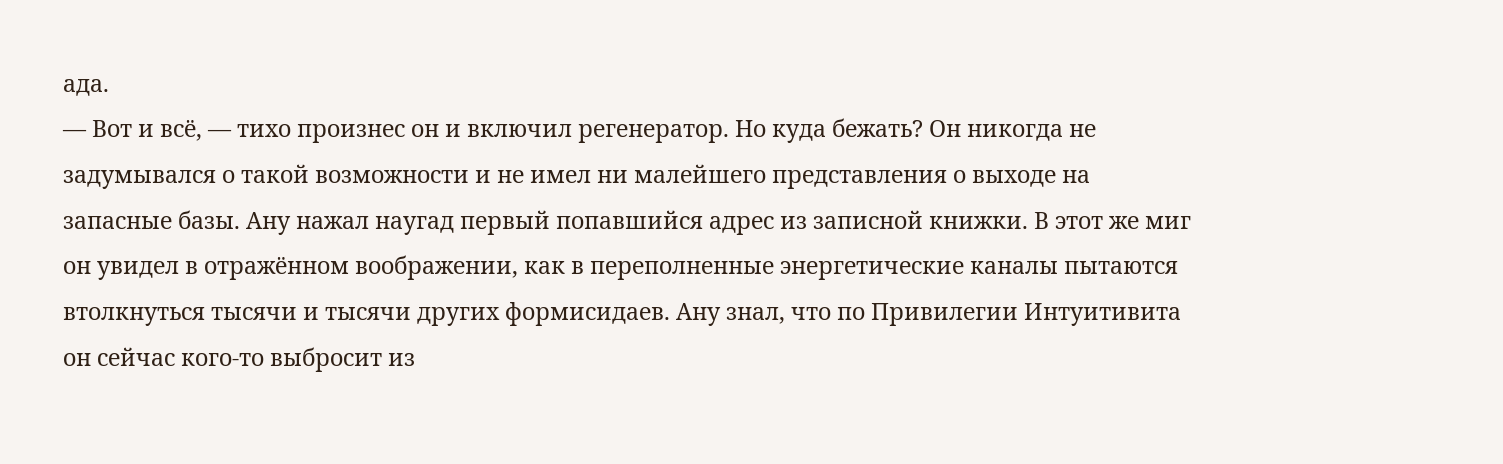ада.
— Вот и всё, — тихо произнес он и включил регенератор. Но куда бежать? Он никогда не задумывался о такой возможности и не имел ни малейшего представления о выходе на запасные базы. Ану нажал наугад первый попавшийся адрес из записной книжки. В этот же миг он увидел в отражённом воображении, как в переполненные энергетические каналы пытаются втолкнуться тысячи и тысячи других формисидаев. Ану знал, что по Привилегии Интуитивита он сейчас кого-то выбросит из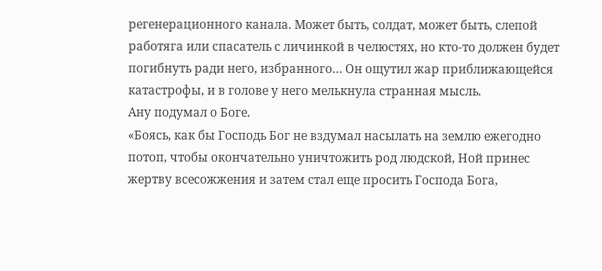регенерационного канала. Может быть, солдат, может быть, слепой работяга или спасатель с личинкой в челюстях, но кто-то должен будет погибнуть ради него, избранного… Он ощутил жар приближающейся катастрофы, и в голове у него мелькнула странная мысль.
Ану подумал о Боге.
«Боясь, как бы Господь Бог не вздумал насылать на землю ежегодно потоп, чтобы окончательно уничтожить род людской, Ной принес жертву всесожжения и затем стал еще просить Господа Бога,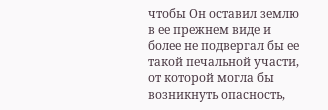чтобы Он оставил землю в ее прежнем виде и более не подвергал бы ее такой печальной участи, от которой могла бы возникнуть опасность,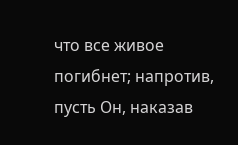что все живое погибнет; напротив, пусть Он, наказав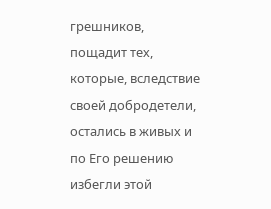грешников, пощадит тех, которые, вследствие своей добродетели, остались в живых и по Его решению избегли этой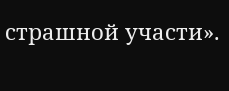страшной участи».